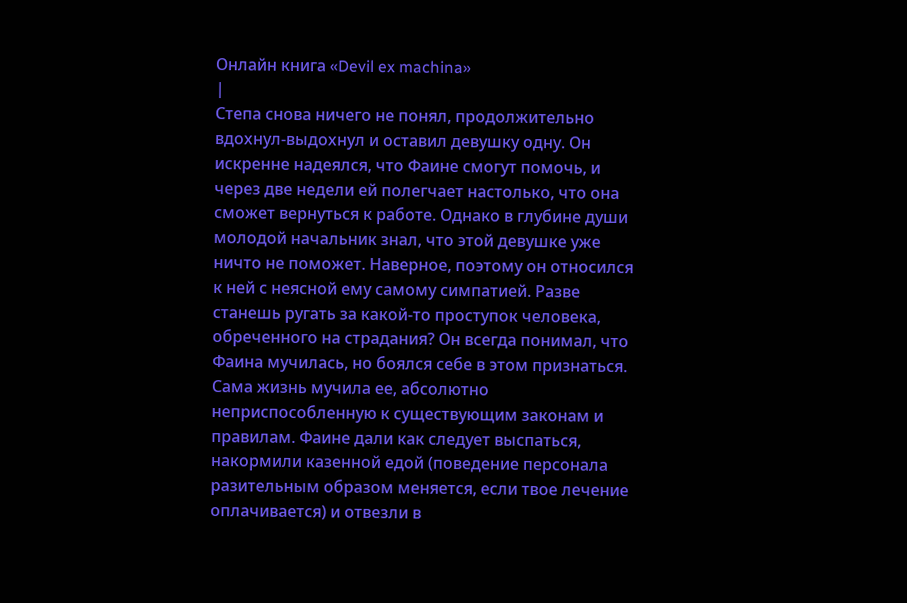Онлайн книга «Devil ex machina»
|
Степа снова ничего не понял, продолжительно вдохнул-выдохнул и оставил девушку одну. Он искренне надеялся, что Фаине смогут помочь, и через две недели ей полегчает настолько, что она сможет вернуться к работе. Однако в глубине души молодой начальник знал, что этой девушке уже ничто не поможет. Наверное, поэтому он относился к ней с неясной ему самому симпатией. Разве станешь ругать за какой-то проступок человека, обреченного на страдания? Он всегда понимал, что Фаина мучилась, но боялся себе в этом признаться. Сама жизнь мучила ее, абсолютно неприспособленную к существующим законам и правилам. Фаине дали как следует выспаться, накормили казенной едой (поведение персонала разительным образом меняется, если твое лечение оплачивается) и отвезли в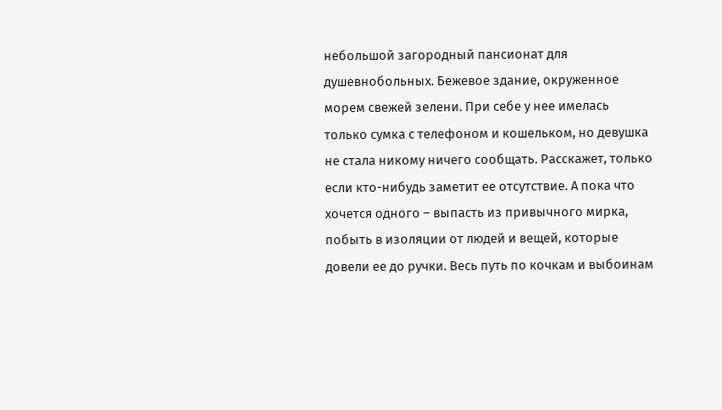небольшой загородный пансионат для душевнобольных. Бежевое здание, окруженное морем свежей зелени. При себе у нее имелась только сумка с телефоном и кошельком, но девушка не стала никому ничего сообщать. Расскажет, только если кто-нибудь заметит ее отсутствие. А пока что хочется одного – выпасть из привычного мирка, побыть в изоляции от людей и вещей, которые довели ее до ручки. Весь путь по кочкам и выбоинам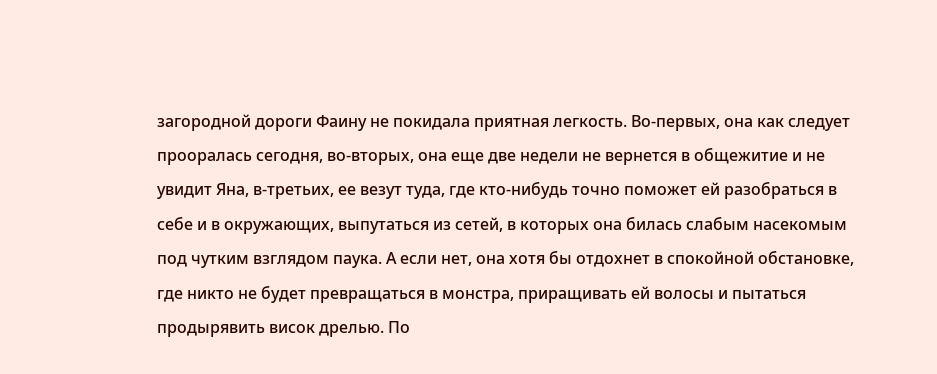загородной дороги Фаину не покидала приятная легкость. Во-первых, она как следует прооралась сегодня, во-вторых, она еще две недели не вернется в общежитие и не увидит Яна, в-третьих, ее везут туда, где кто-нибудь точно поможет ей разобраться в себе и в окружающих, выпутаться из сетей, в которых она билась слабым насекомым под чутким взглядом паука. А если нет, она хотя бы отдохнет в спокойной обстановке, где никто не будет превращаться в монстра, приращивать ей волосы и пытаться продырявить висок дрелью. По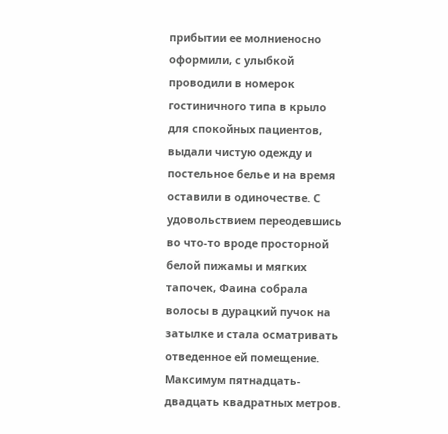прибытии ее молниеносно оформили, с улыбкой проводили в номерок гостиничного типа в крыло для спокойных пациентов, выдали чистую одежду и постельное белье и на время оставили в одиночестве. С удовольствием переодевшись во что-то вроде просторной белой пижамы и мягких тапочек, Фаина собрала волосы в дурацкий пучок на затылке и стала осматривать отведенное ей помещение. Максимум пятнадцать-двадцать квадратных метров.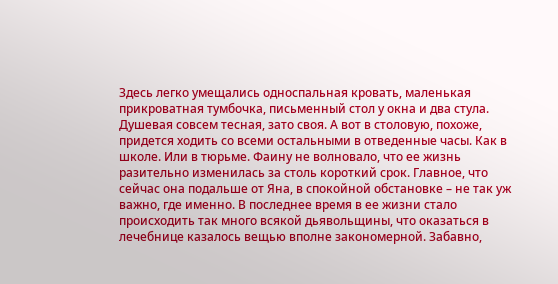Здесь легко умещались односпальная кровать, маленькая прикроватная тумбочка, письменный стол у окна и два стула. Душевая совсем тесная, зато своя. А вот в столовую, похоже, придется ходить со всеми остальными в отведенные часы. Как в школе. Или в тюрьме. Фаину не волновало, что ее жизнь разительно изменилась за столь короткий срок. Главное, что сейчас она подальше от Яна, в спокойной обстановке – не так уж важно, где именно. В последнее время в ее жизни стало происходить так много всякой дьявольщины, что оказаться в лечебнице казалось вещью вполне закономерной. Забавно,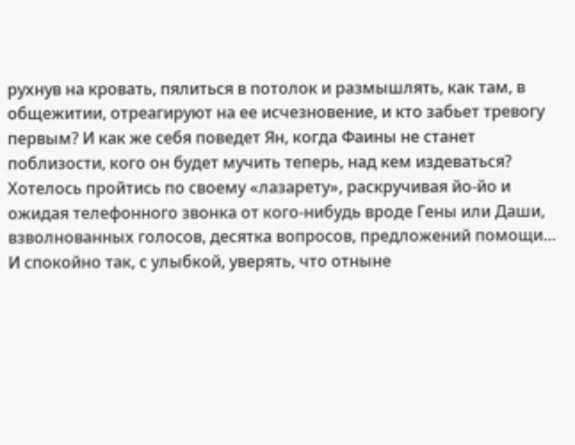рухнув на кровать, пялиться в потолок и размышлять, как там, в общежитии, отреагируют на ее исчезновение, и кто забьет тревогу первым? И как же себя поведет Ян, когда Фаины не станет поблизости, кого он будет мучить теперь, над кем издеваться? Хотелось пройтись по своему «лазарету», раскручивая йо-йо и ожидая телефонного звонка от кого-нибудь вроде Гены или Даши, взволнованных голосов, десятка вопросов, предложений помощи… И спокойно так, с улыбкой, уверять, что отныне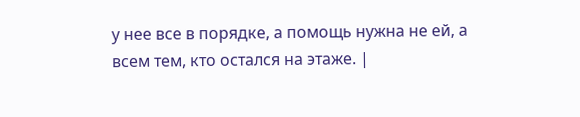у нее все в порядке, а помощь нужна не ей, а всем тем, кто остался на этаже. |